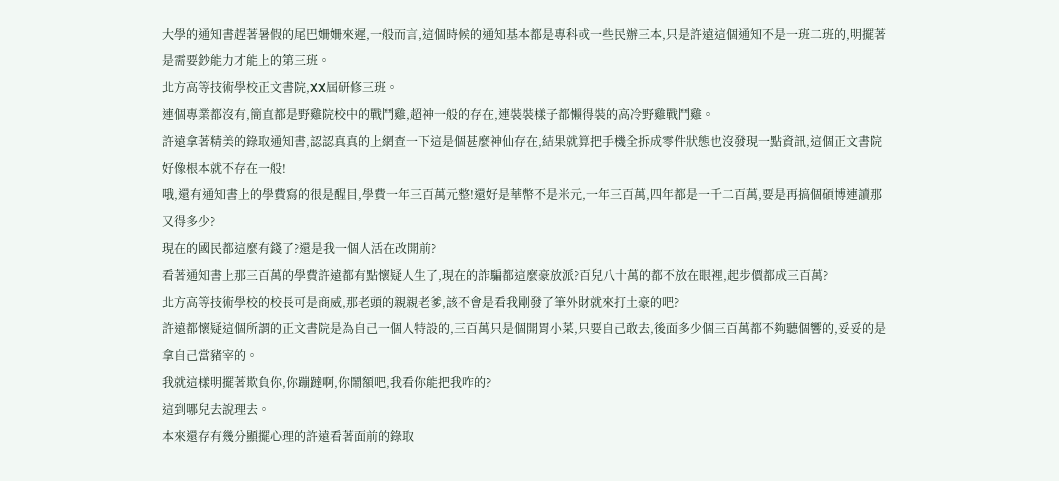大學的通知書趕著暑假的尾巴姍姍來遲,一般而言,這個時候的通知基本都是專科戓一些民辦三本,只是許遠這個通知不是一班二班的,明擺著是需要鈔能力才能上的第三班。
北方高等技術學校正文書院,XX屆研修三班。
連個專業都沒有,簡直都是野雞院校中的戰鬥雞,超神一般的存在,連裝裝樣子都懶得裝的高冷野雞戰鬥雞。
許遠拿著精美的錄取通知書,認認真真的上網查一下這是個甚麼神仙存在,結果就算把手機全拆成零件狀態也沒發現一點資訊,這個正文書院好像根本就不存在一般!
哦,還有通知書上的學費寫的很是醒目,學費一年三百萬元整!還好是華幣不是米元,一年三百萬,四年都是一千二百萬,要是再搞個碩博連讀那又得多少?
現在的國民都這麼有錢了?還是我一個人活在改開前?
看著通知書上那三百萬的學費許遠都有點懷疑人生了,現在的詐騙都這麼豪放派?百兒八十萬的都不放在眼裡,起步價都成三百萬?
北方高等技術學校的校長可是商威,那老頭的親親老爹,該不會是看我剛發了筆外財就來打土豪的吧?
許遠都懷疑這個所謂的正文書院是為自己一個人特設的,三百萬只是個開胃小菜,只要自己敢去,後面多少個三百萬都不夠聽個響的,妥妥的是拿自己當豬宰的。
我就這樣明擺著欺負你,你蹦躂啊,你鬧額吧,我看你能把我咋的?
這到哪兒去說理去。
本來還存有幾分顯擺心理的許遠看著面前的錄取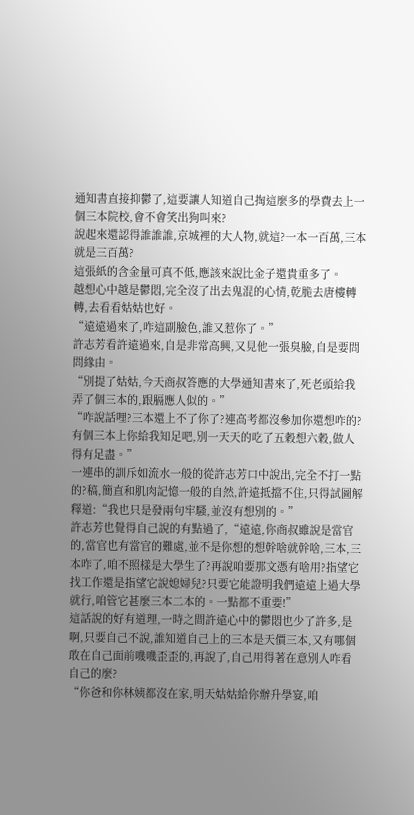通知書直接抑鬱了,這要讓人知道自己掏這麼多的學費去上一個三本院校,會不會笑出狗叫來?
說起來還認得誰誰誰,京城裡的大人物,就這?一本一百萬,三本就是三百萬?
這張紙的含金量可真不低,應該來說比金子還貴重多了。
越想心中越是鬱悶,完全沒了出去鬼混的心情,乾脆去唐樓轉轉,去看看姑姑也好。
“遠遠過來了,咋這副臉色,誰又惹你了。”
許志芳看許遠過來,自是非常高興,又見他一張臭臉,自是要問問緣由。
“別提了姑姑,今天商叔答應的大學通知書來了,死老頭給我弄了個三本的,跟膈應人似的。”
“咋說話哩?三本還上不了你了?連高考都沒參加你還想咋的?有個三本上你給我知足吧,別一天天的吃了五穀想六穀,做人得有足盡。”
一連串的訓斥如流水一般的從許志芳口中說出,完全不打一點的?稿,簡直和肌肉記憶一般的自然,許遠抵擋不住,只得試圖解釋道:“我也只是發兩句牢騷,並沒有想別的。”
許志芳也覺得自己說的有點過了,“遠遠,你商叔雖說是當官的,當官也有當官的難處,並不是你想的想幹啥就幹啥,三本,三本咋了,咱不照樣是大學生了?再說咱要那文憑有啥用?指望它找工作還是指望它說媳婦兒?只要它能證明我們遠遠上過大學就行,咱管它甚麼三本二本的。一點都不重要!”
這話說的好有道理,一時之間許遠心中的鬱悶也少了許多,是啊,只要自己不說,誰知道自己上的三本是天價三本,又有哪個敢在自己面前嘰嘰歪歪的,再說了,自己用得著在意別人咋看自己的麼?
“你爸和你林姨都沒在家,明天姑姑給你辦升學宴,咱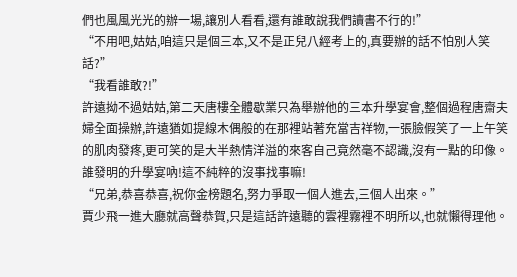們也風風光光的辦一場,讓別人看看,還有誰敢說我們讀書不行的!”
“不用吧,姑姑,咱這只是個三本,又不是正兒八經考上的,真要辦的話不怕別人笑話?”
“我看誰敢?!”
許遠拗不過姑姑,第二天唐樓全體歇業只為舉辦他的三本升學宴會,整個過程唐齋夫婦全面操辦,許遠猶如提線木偶般的在那裡站著充當吉祥物,一張臉假笑了一上午笑的肌肉發疼,更可笑的是大半熱情洋溢的來客自己竟然毫不認識,沒有一點的印像。
誰發明的升學宴吶!這不純粹的沒事找事嘛!
“兄弟,恭喜恭喜,祝你金榜題名,努力爭取一個人進去,三個人出來。”
賈少飛一進大廳就高聲恭賀,只是這話許遠聽的雲裡霧裡不明所以,也就懶得理他。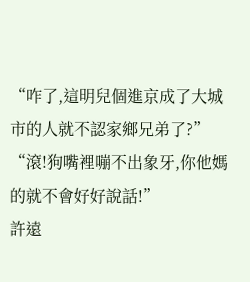“咋了,這明兒個進京成了大城市的人就不認家鄉兄弟了?”
“滾!狗嘴裡嘣不出象牙,你他媽的就不會好好說話!”
許遠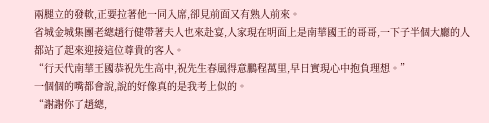兩腿立的發軟,正要拉著他一同入席,卻見前面又有熟人前來。
省城金城集團老總趙行健帶著夫人也來赴宴,人家現在明面上是南華國王的哥哥,一下子半個大廳的人都站了起來迎接這位尊貴的客人。
“行天代南華王國恭祝先生高中,祝先生春風得意鵬程萬里,早日實現心中抱負理想。”
一個個的嘴都會說,說的好像真的是我考上似的。
“謝謝你了趙總,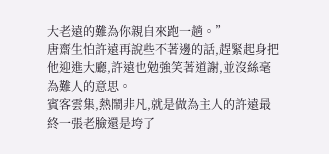大老遠的難為你親自來跑一趟。”
唐齋生怕許遠再說些不著邊的話,趕緊起身把他迎進大廳,許遠也勉強笑著道謝,並沒絲毫為難人的意思。
賓客雲集,熱鬧非凡,就是做為主人的許遠最終一張老臉還是垮了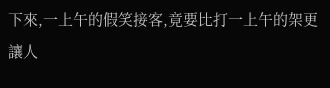下來,一上午的假笑接客,竟要比打一上午的架更讓人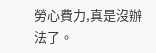勞心費力,真是沒辦法了。